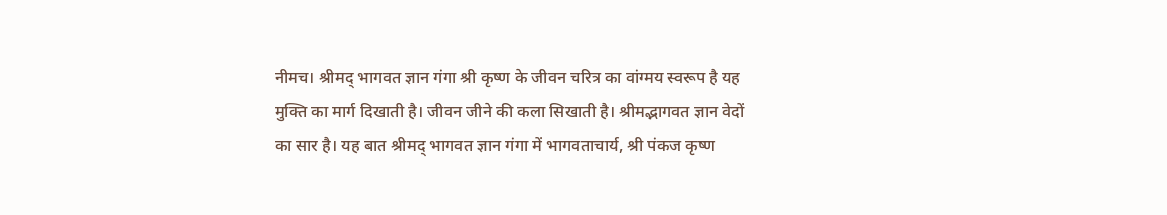नीमच। श्रीमद् भागवत ज्ञान गंगा श्री कृष्ण के जीवन चरित्र का वांग्मय स्वरूप है यह मुक्ति का मार्ग दिखाती है। जीवन जीने की कला सिखाती है। श्रीमद्भागवत ज्ञान वेदों का सार है। यह बात श्रीमद् भागवत ज्ञान गंगा में भागवताचार्य, श्री पंकज कृष्ण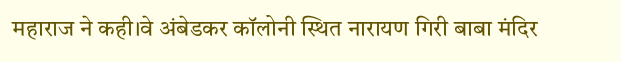महाराज ने कही।वे अंबेडकर कॉलोनी स्थित नारायण गिरी बाबा मंदिर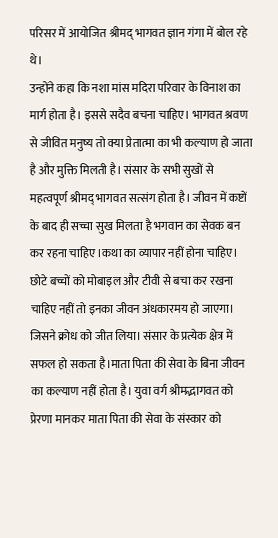परिसर में आयोजित श्रीमद् भागवत ज्ञान गंगा में बोल रहे थे।
उन्होंने कहा कि नशा मांस मदिरा परिवार के विनाश का मार्ग होता है। इससे सदैव बचना चाहिए। भागवत श्रवण से जीवित मनुष्य तो क्या प्रेतात्मा का भी कल्याण हो जाता है और मुक्ति मिलती है। संसार के सभी सुखों से महत्वपूर्ण श्रीमद् भागवत सत्संग होता है। जीवन में कष्टों के बाद ही सच्चा सुख मिलता है भगवान का सेवक बन कर रहना चाहिए ।कथा का व्यापार नहीं होना चाहिए। छोटे बच्चों को मोबाइल और टीवी से बचा कर रखना चाहिए नहीं तो इनका जीवन अंधकारमय हो जाएगा। जिसने क्रोध को जीत लिया। संसार के प्रत्येक क्षेत्र में सफल हो सकता है।माता पिता की सेवा के बिना जीवन का कल्याण नहीं होता है। युवा वर्ग श्रीमद्भागवत को प्रेरणा मानकर माता पिता की सेवा के संस्कार को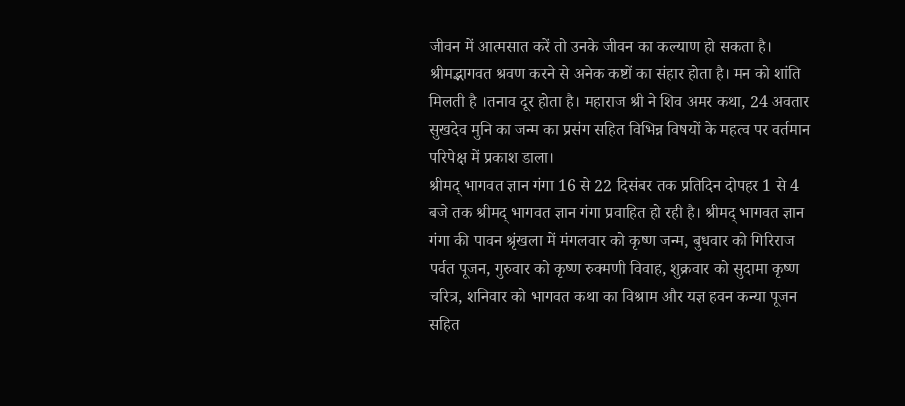जीवन में आत्मसात करें तो उनके जीवन का कल्याण हो सकता है।
श्रीमद्भागवत श्रवण करने से अनेक कष्टों का संहार होता है। मन को शांति मिलती है ।तनाव दूर होता है। महाराज श्री ने शिव अमर कथा, 24 अवतार सुखदेव मुनि का जन्म का प्रसंग सहित विभिन्न विषयों के महत्व पर वर्तमान परिपेक्ष में प्रकाश डाला।
श्रीमद् भागवत ज्ञान गंगा 16 से 22 दिसंबर तक प्रतिदिन दोपहर 1 से 4 बजे तक श्रीमद् भागवत ज्ञान गंगा प्रवाहित हो रही है। श्रीमद् भागवत ज्ञान गंगा की पावन श्रृंखला में मंगलवार को कृष्ण जन्म, बुधवार को गिरिराज पर्वत पूजन, गुरुवार को कृष्ण रुक्मणी विवाह, शुक्रवार को सुदामा कृष्ण चरित्र, शनिवार को भागवत कथा का विश्राम और यज्ञ हवन कन्या पूजन सहित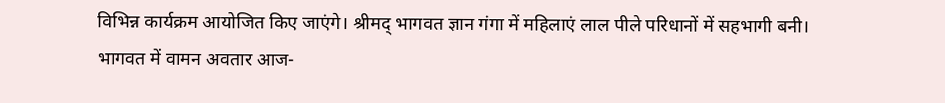विभिन्न कार्यक्रम आयोजित किए जाएंगे। श्रीमद् भागवत ज्ञान गंगा में महिलाएं लाल पीले परिधानों में सहभागी बनी।
भागवत में वामन अवतार आज-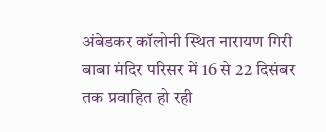अंबेडकर कॉलोनी स्थित नारायण गिरी बाबा मंदिर परिसर में 16 से 22 दिसंबर तक प्रवाहित हो रही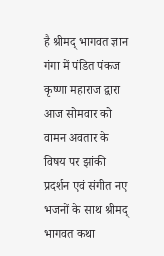है श्रीमद् भागवत ज्ञान गंगा में पंडित पंकज कृष्णा महाराज द्वारा आज सोमवार को वामन अवतार के विषय पर झांकी प्रदर्शन एवं संगीत नए भजनों के साथ श्रीमद् भागवत कथा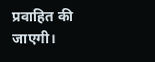प्रवाहित की जाएगी।